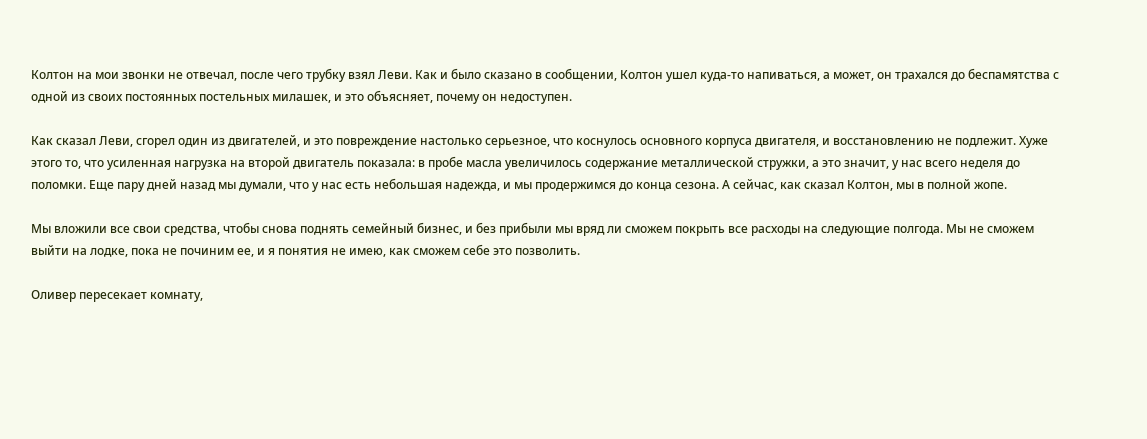Колтон на мои звонки не отвечал, после чего трубку взял Леви. Как и было сказано в сообщении, Колтон ушел куда-то напиваться, а может, он трахался до беспамятства с одной из своих постоянных постельных милашек, и это объясняет, почему он недоступен.

Как сказал Леви, сгорел один из двигателей, и это повреждение настолько серьезное, что коснулось основного корпуса двигателя, и восстановлению не подлежит. Хуже этого то, что усиленная нагрузка на второй двигатель показала: в пробе масла увеличилось содержание металлической стружки, а это значит, у нас всего неделя до поломки. Еще пару дней назад мы думали, что у нас есть небольшая надежда, и мы продержимся до конца сезона. А сейчас, как сказал Колтон, мы в полной жопе.

Мы вложили все свои средства, чтобы снова поднять семейный бизнес, и без прибыли мы вряд ли сможем покрыть все расходы на следующие полгода. Мы не сможем выйти на лодке, пока не починим ее, и я понятия не имею, как сможем себе это позволить.

Оливер пересекает комнату,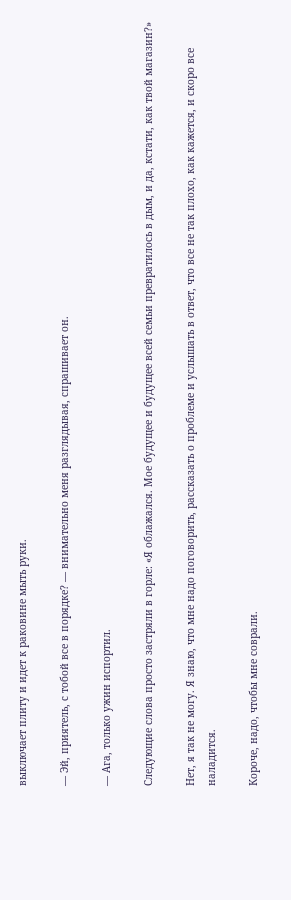выключает плиту и идет к раковине мыть руки.

— Эй, приятель, с тобой все в порядке? — внимательно меня разглядывая, спрашивает он.

— Ага, только ужин испортил.

Следующие слова просто застряли в горле: «Я облажался. Мое будущее и будущее всей семьи превратилось в дым, и да, кстати, как твой магазин?»

Нет, я так не могу. Я знаю, что мне надо поговорить, рассказать о проблеме и услышать в ответ, что все не так плохо, как кажется, и скоро все наладится.

Короче, надо, чтобы мне соврали.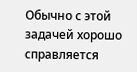Обычно с этой задачей хорошо справляется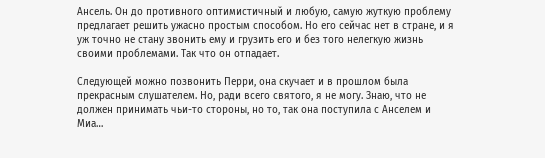Ансель. Он до противного оптимистичный и любую, самую жуткую проблему предлагает решить ужасно простым способом. Но его сейчас нет в стране, и я уж точно не стану звонить ему и грузить его и без того нелегкую жизнь своими проблемами. Так что он отпадает.

Следующей можно позвонить Перри, она скучает и в прошлом была прекрасным слушателем. Но, ради всего святого, я не могу. Знаю, что не должен принимать чьи-то стороны, но то, так она поступила с Анселем и Миа…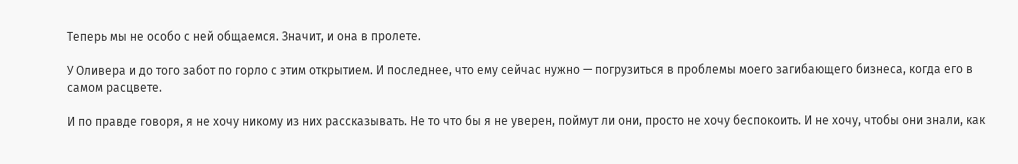Теперь мы не особо с ней общаемся. Значит, и она в пролете.

У Оливера и до того забот по горло с этим открытием. И последнее, что ему сейчас нужно — погрузиться в проблемы моего загибающего бизнеса, когда его в самом расцвете.

И по правде говоря, я не хочу никому из них рассказывать. Не то что бы я не уверен, поймут ли они, просто не хочу беспокоить. И не хочу, чтобы они знали, как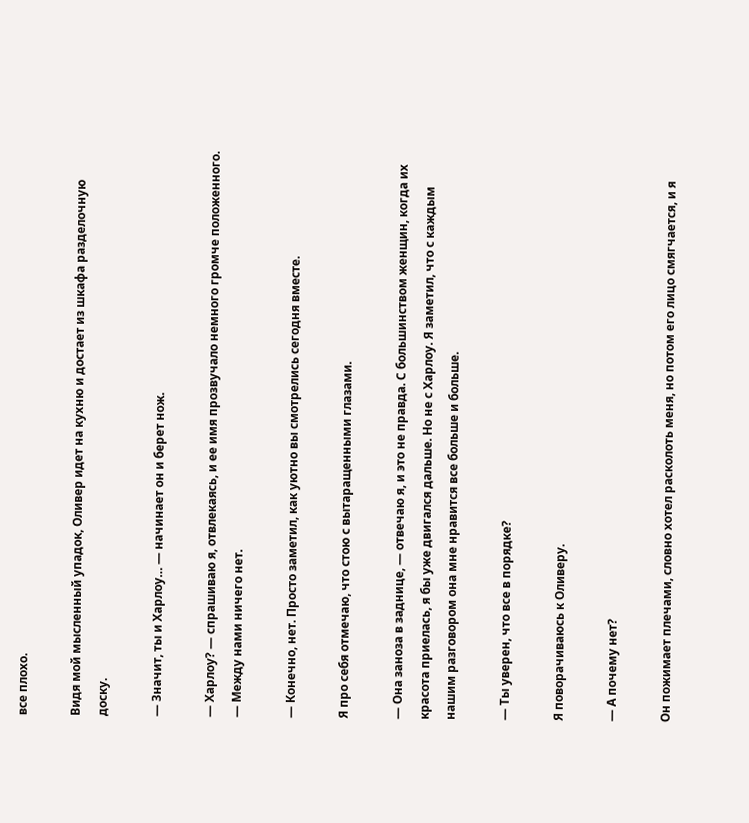все плохо.

Видя мой мысленный упадок, Оливер идет на кухню и достает из шкафа разделочную доску.

— Значит, ты и Харлоу… — начинает он и берет нож.

— Харлоу? — спрашиваю я, отвлекаясь, и ее имя прозвучало немного громче положенного. — Между нами ничего нет.

— Конечно, нет. Просто заметил, как уютно вы смотрелись сегодня вместе.

Я про себя отмечаю, что стою с вытаращенными глазами.

— Она заноза в заднице, — отвечаю я, и это не правда. С большинством женщин, когда их красота приелась, я бы уже двигался дальше. Но не с Харлоу. Я заметил, что с каждым нашим разговором она мне нравится все больше и больше.

— Ты уверен, что все в порядке?

Я поворачиваюсь к Оливеру.

— А почему нет?

Он пожимает плечами, словно хотел расколоть меня, но потом его лицо смягчается, и я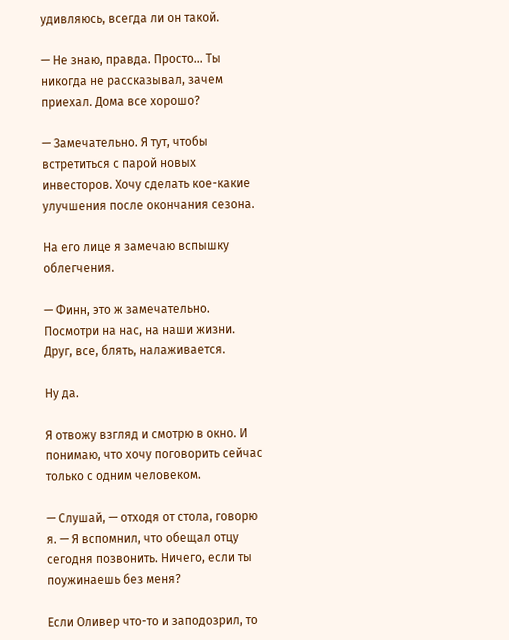удивляюсь, всегда ли он такой.

— Не знаю, правда. Просто… Ты никогда не рассказывал, зачем приехал. Дома все хорошо?

— Замечательно. Я тут, чтобы встретиться с парой новых инвесторов. Хочу сделать кое-какие улучшения после окончания сезона.

На его лице я замечаю вспышку облегчения.

— Финн, это ж замечательно. Посмотри на нас, на наши жизни. Друг, все, блять, налаживается.

Ну да.

Я отвожу взгляд и смотрю в окно. И понимаю, что хочу поговорить сейчас только с одним человеком.

— Слушай, — отходя от стола, говорю я. — Я вспомнил, что обещал отцу сегодня позвонить. Ничего, если ты поужинаешь без меня?

Если Оливер что-то и заподозрил, то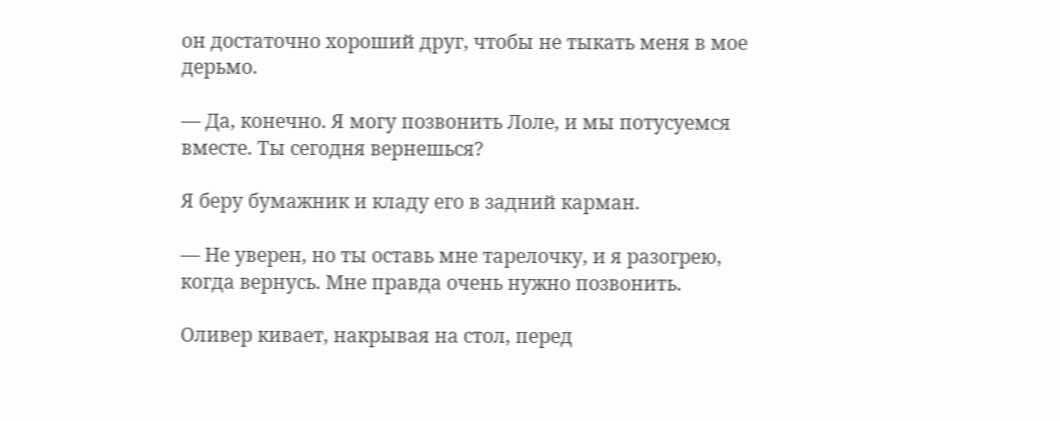он достаточно хороший друг, чтобы не тыкать меня в мое дерьмо.

— Да, конечно. Я могу позвонить Лоле, и мы потусуемся вместе. Ты сегодня вернешься?

Я беру бумажник и кладу его в задний карман.

— Не уверен, но ты оставь мне тарелочку, и я разогрею, когда вернусь. Мне правда очень нужно позвонить.

Оливер кивает, накрывая на стол, перед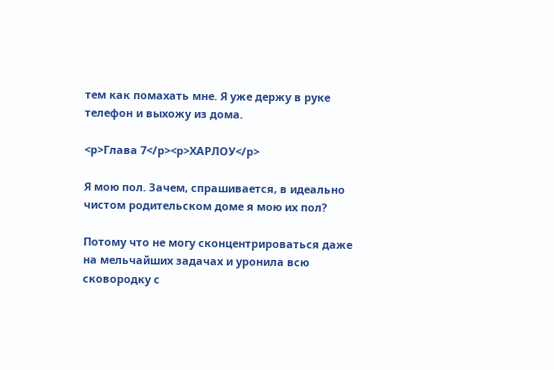тем как помахать мне. Я уже держу в руке телефон и выхожу из дома.

<p>Глава 7</p><p>ХАРЛОУ</p>

Я мою пол. Зачем, спрашивается, в идеально чистом родительском доме я мою их пол?

Потому что не могу сконцентрироваться даже на мельчайших задачах и уронила всю сковородку с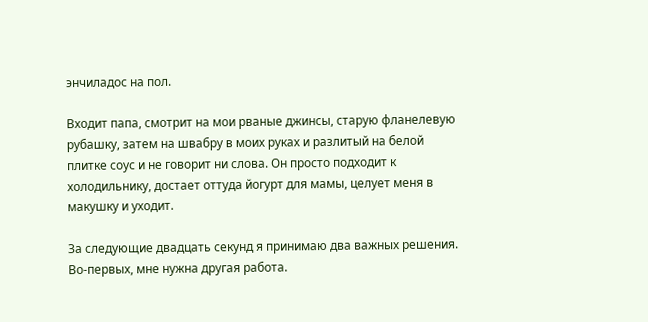энчиладос на пол.

Входит папа, смотрит на мои рваные джинсы, старую фланелевую рубашку, затем на швабру в моих руках и разлитый на белой плитке соус и не говорит ни слова. Он просто подходит к холодильнику, достает оттуда йогурт для мамы, целует меня в макушку и уходит.

За следующие двадцать секунд я принимаю два важных решения. Во-первых, мне нужна другая работа.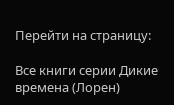Перейти на страницу:

Все книги серии Дикие времена (Лорен)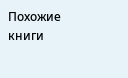Похожие книги